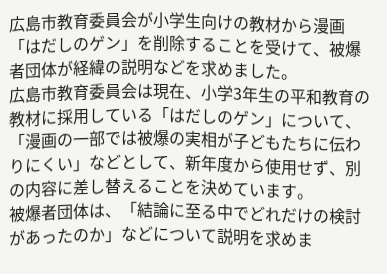広島市教育委員会が小学生向けの教材から漫画「はだしのゲン」を削除することを受けて、被爆者団体が経緯の説明などを求めました。
広島市教育委員会は現在、小学3年生の平和教育の教材に採用している「はだしのゲン」について、「漫画の一部では被爆の実相が子どもたちに伝わりにくい」などとして、新年度から使用せず、別の内容に差し替えることを決めています。
被爆者団体は、「結論に至る中でどれだけの検討があったのか」などについて説明を求めま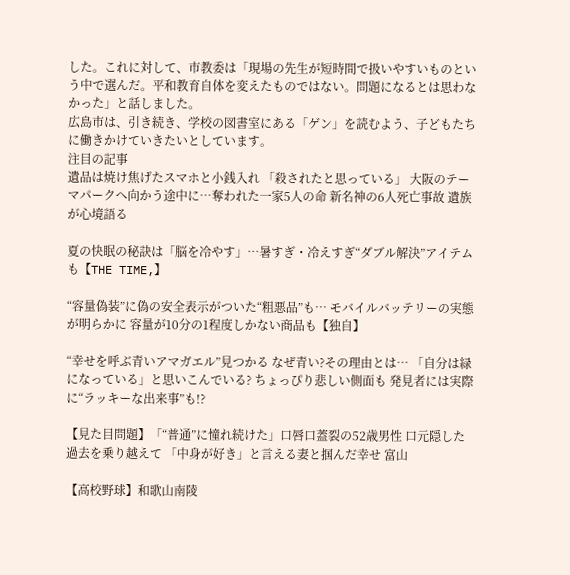した。これに対して、市教委は「現場の先生が短時間で扱いやすいものという中で選んだ。平和教育自体を変えたものではない。問題になるとは思わなかった」と話しました。
広島市は、引き続き、学校の図書室にある「ゲン」を読むよう、子どもたちに働きかけていきたいとしています。
注目の記事
遺品は焼け焦げたスマホと小銭入れ 「殺されたと思っている」 大阪のテーマパークへ向かう途中に…奪われた一家5人の命 新名神の6人死亡事故 遺族が心境語る

夏の快眠の秘訣は「脳を冷やす」…暑すぎ・冷えすぎ“ダブル解決”アイテムも【THE TIME,】

“容量偽装”に偽の安全表示がついた“粗悪品”も… モバイルバッテリーの実態が明らかに 容量が10分の1程度しかない商品も【独自】

“幸せを呼ぶ青いアマガエル”見つかる なぜ青い?その理由とは… 「自分は緑になっている」と思いこんでいる? ちょっぴり悲しい側面も 発見者には実際に“ラッキーな出来事”も!?

【見た目問題】「“普通”に憧れ続けた」口唇口蓋裂の52歳男性 口元隠した過去を乗り越えて 「中身が好き」と言える妻と掴んだ幸せ 富山

【高校野球】和歌山南陵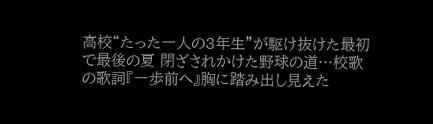高校“たった一人の3年生”が駆け抜けた最初で最後の夏 閉ざされかけた野球の道…校歌の歌詞『一歩前へ』胸に踏み出し見えた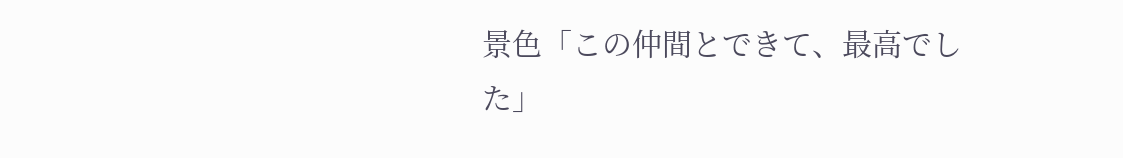景色「この仲間とできて、最高でした」